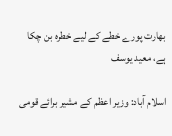بھارت پورے خطے کے لیے خطرہ بن چکا ہے، معید یوسف

اسلام آباد: وزیر اعظم کے مشیر برائے قومی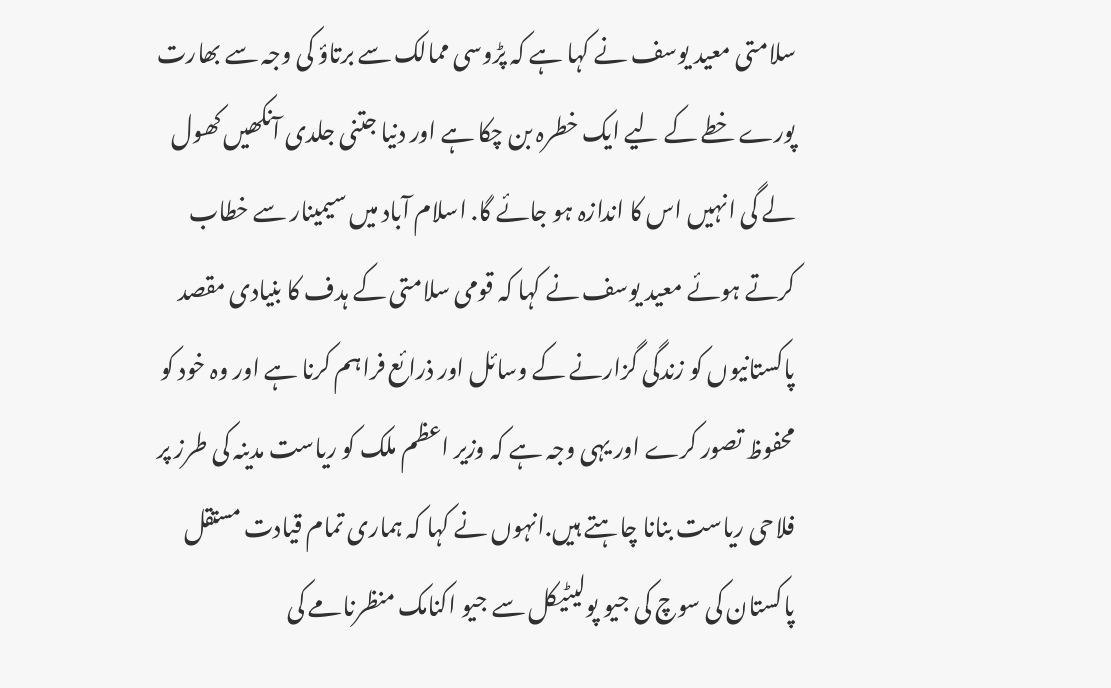سلامتی معید یوسف نے کہا ہے کہ پڑوسی ممالک سے برتاؤ کی وجہ سے بھارت پورے خطے کے لیے ایک خطرہ بن چکا ہے اور دنیا جتنی جلدی آنکھیں کھول لے گی انہیں اس کا اندازہ ہو جائے گا. اسلام آباد میں سیمینار سے خطاب کرتے ہوئے معید یوسف نے کہا کہ قومی سلامتی کے ہدف کا بنیادی مقصد پاکستانیوں کو زندگی گزارنے کے وسائل اور ذرائع فراہم کرنا ہے اور وہ خود کو محفوظ تصور کرے اور یہی وجہ ہے کہ وزیر اعظم ملک کو ریاست مدینہ کی طرز پر فلاحی ریاست بنانا چاہتے ہیں.انہوں نے کہا کہ ہماری تمام قیادت مستقل پاکستان کی سوچ کی جیو پولیٹیکل سے جیو اکنامک منظرنامے کی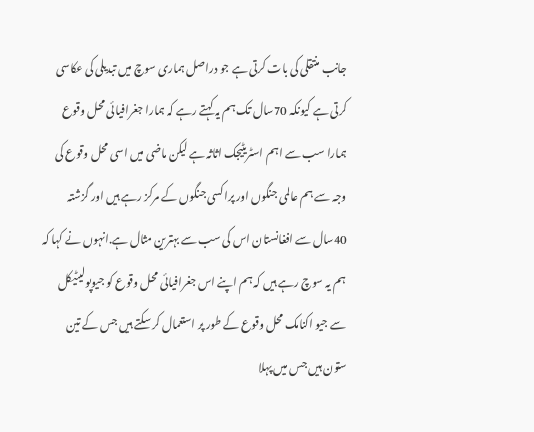جانب منتقلی کی بات کرتی ہے جو دراصل ہماری سوچ میں تبدیلی کی عکاسی کرتی ہے کیونکہ 70سال تک ہم یہ کہتے رہے کہ ہمارا جغرافیائی محل وقوع ہمارا سب سے اہم اسٹریٹیجک اثاثہ ہے لیکن ماضی میں اسی محل وقوع کی وجہ سے ہم عالمی جنگوں اور پراکسی جنگوں کے مرکز رہے ہیں اور گزشتہ 40سال سے افغانستان اس کی سب سے بہترین مثال ہے.انہوں نے کہا کہ ہم یہ سوچ رہے ہیں کہ ہم اپنے اس جغرافیائی محل وقوع کو جیوپولیٹیکل سے جیو اکنامک محل وقوع کے طور پر استعمال کر سکتے ہیں جس کے تین ستون ہیں جس میں پہلا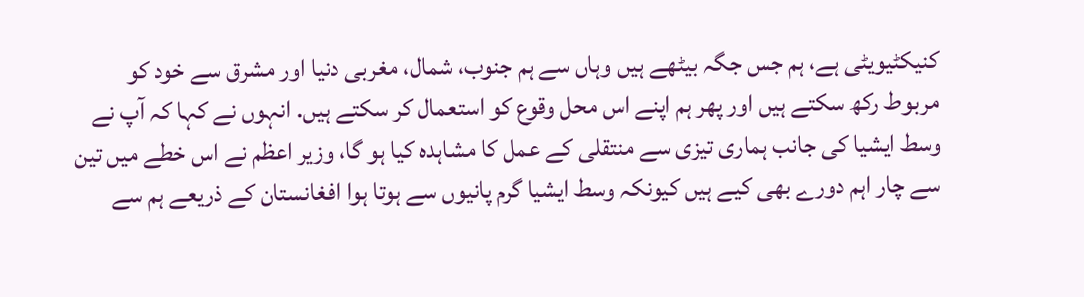کنیکٹیویٹی ہے، ہم جس جگہ بیٹھے ہیں وہاں سے ہم جنوب، شمال، مغربی دنیا اور مشرق سے خود کو مربوط رکھ سکتے ہیں اور پھر ہم اپنے اس محل وقوع کو استعمال کر سکتے ہیں. انہوں نے کہا کہ آپ نے وسط ایشیا کی جانب ہماری تیزی سے منتقلی کے عمل کا مشاہدہ کیا ہو گا، وزیر اعظم نے اس خطے میں تین سے چار اہم دورے بھی کیے ہیں کیونکہ وسط ایشیا گرم پانیوں سے ہوتا ہوا افغانستان کے ذریعے ہم سے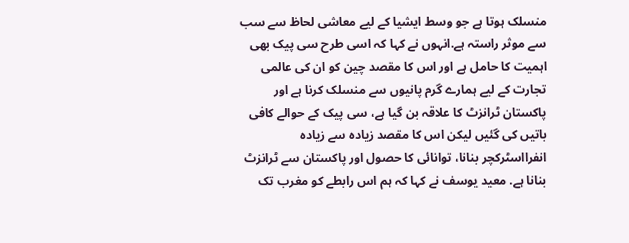منسلک ہوتا ہے جو وسط ایشیا کے لیے معاشی لحاظ سے سب سے موثر راستہ ہے.انہوں نے کہا کہ اسی طرح سی پیک بھی اہمیت کا حامل ہے اور اس کا مقصد چین کو ان کی عالمی تجارت کے لیے ہمارے گرم پانیوں سے منسلک کرنا ہے اور پاکستان ٹرانزٹ کا علاقہ بن گیا ہے، سی پیک کے حوالے کافی باتیں کی گئیں لیکن اس کا مقصد زیادہ سے زیادہ انفرااسٹرکچر بنانا، توانائی کا حصول اور پاکستان سے ٹرانزٹ بنانا ہے. معید یوسف نے کہا کہ ہم اس رابطے کو مغرب تک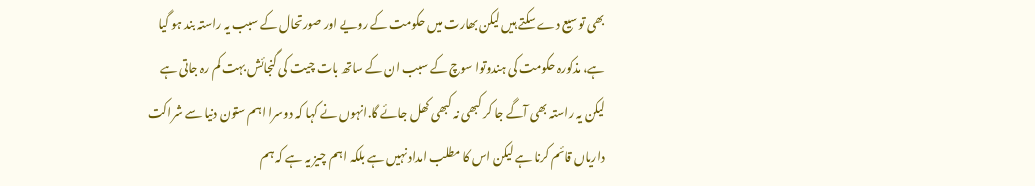بھی تو سیع دے سکتے ہیں لیکن بھارت میں حکومت کے رویے اور صورتحال کے سبب یہ راستہ بند ہو گیا ہے، مذکورہ حکومت کی ہندوتوا سوچ کے سبب ان کے ساتھ بات چیت کی گنجائش بہت کم رہ جاتی ہے لیکن یہ راستہ بھی آگے جا کر کبھی نہ کبھی کھل جائے گا.انہوں نے کہا کہ دوسرا اہم ستون دنیا سے شراکت داریاں قائم کرنا ہے لیکن اس کا مطلب امداد نہیں ہے بلکہ اہم چیز یہ ہے کہ ہم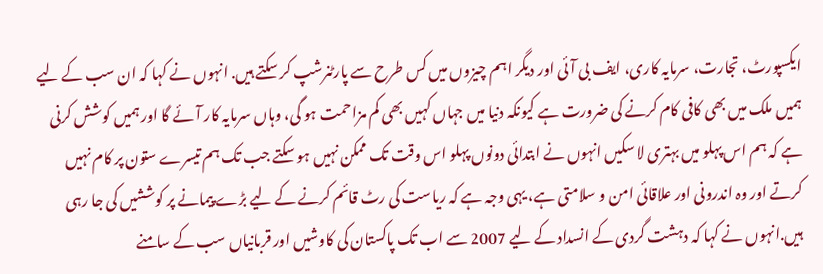ایکسپورٹ، تجارت، سرمایہ کاری، ایف بی آئی اور دیگر اہم چیزوں میں کس طرح سے پارٹنرشپ کر سکتے ہیں. انہوں نے کہا کہ ان سب کے لیے ہمیں ملک میں بھی کافی کام کرنے کی ضرورت ہے کیونکہ دنیا میں جہاں کہیں بھی کم مزاحمت ہو گی، وہاں سرمایہ کار آئے گا اور ہمیں کوشش کرنی ہے کہ ہم اس پہلو میں بہتری لا سکیں انہوں نے ابتدائی دونوں پہلو اس وقت تک ممکن نہیں ہو سکتے جب تک ہم تیسرے ستون پر کام نہیں کرتے اور وہ اندرونی اور علاقائی امن و سلامتی ہے، یہی وجہ ہے کہ ریاست کی رٹ قائم کرنے کے لیے بڑے پیمانے پر کوششیں کی جا رہی ہیں.انہوں نے کہا کہ دہشت گردی کے انسداد کے لیے 2007 سے اب تک پاکستان کی کاوشیں اور قربانیاں سب کے سامنے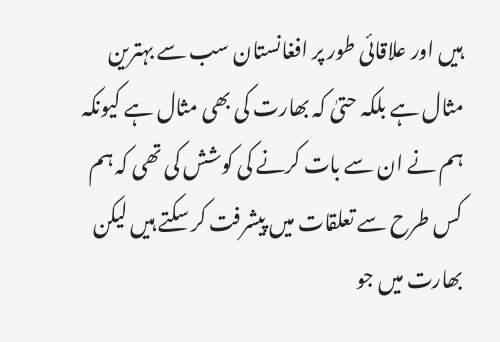ہیں اور علاقائی طور پر افغانستان سب سے بہترین مثال ہے بلکہ حتیٰ کہ بھارت کی بھی مثال ہے کیونکہ ہم نے ان سے بات کرنے کی کوشش کی تھی کہ ہم کس طرح سے تعلقات میں پیشرفت کر سکتے ہیں لیکن بھارت میں جو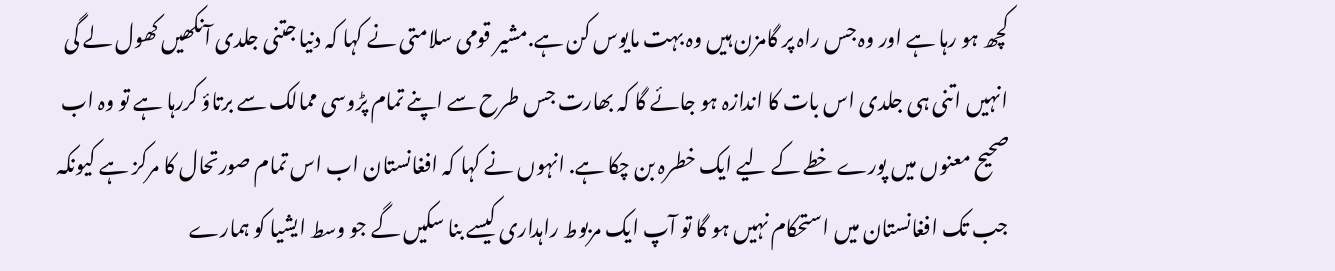کچھ ہو رہا ہے اور وہ جس راہ پر گامزن ہیں وہ بہت مایوس کن ہے.مشیر قومی سلامتی نے کہا کہ دنیا جتنی جلدی آنکھیں کھول لے گی انہیں اتنی ہی جلدی اس بات کا اندازہ ہو جائے گا کہ بھارت جس طرح سے اپنے تمام پڑوسی ممالک سے برتاؤ کررہا ہے تو وہ اب صحیح معنوں میں پورے خطے کے لیے ایک خطرہ بن چکا ہے. انہوں نے کہا کہ افغانستان اب اس تمام صورتحال کا مرکز ہے کیونکہ جب تک افغانستان میں استحکام نہیں ہو گا تو آپ ایک مربوط راہداری کیسے بنا سکیں گے جو وسط ایشیا کو ہمارے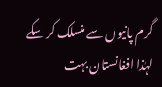گرم پانیوں سے منسلک کر سکے لہٰذا افغانستان بہت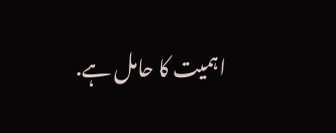اہمیت کا حامل ہے.